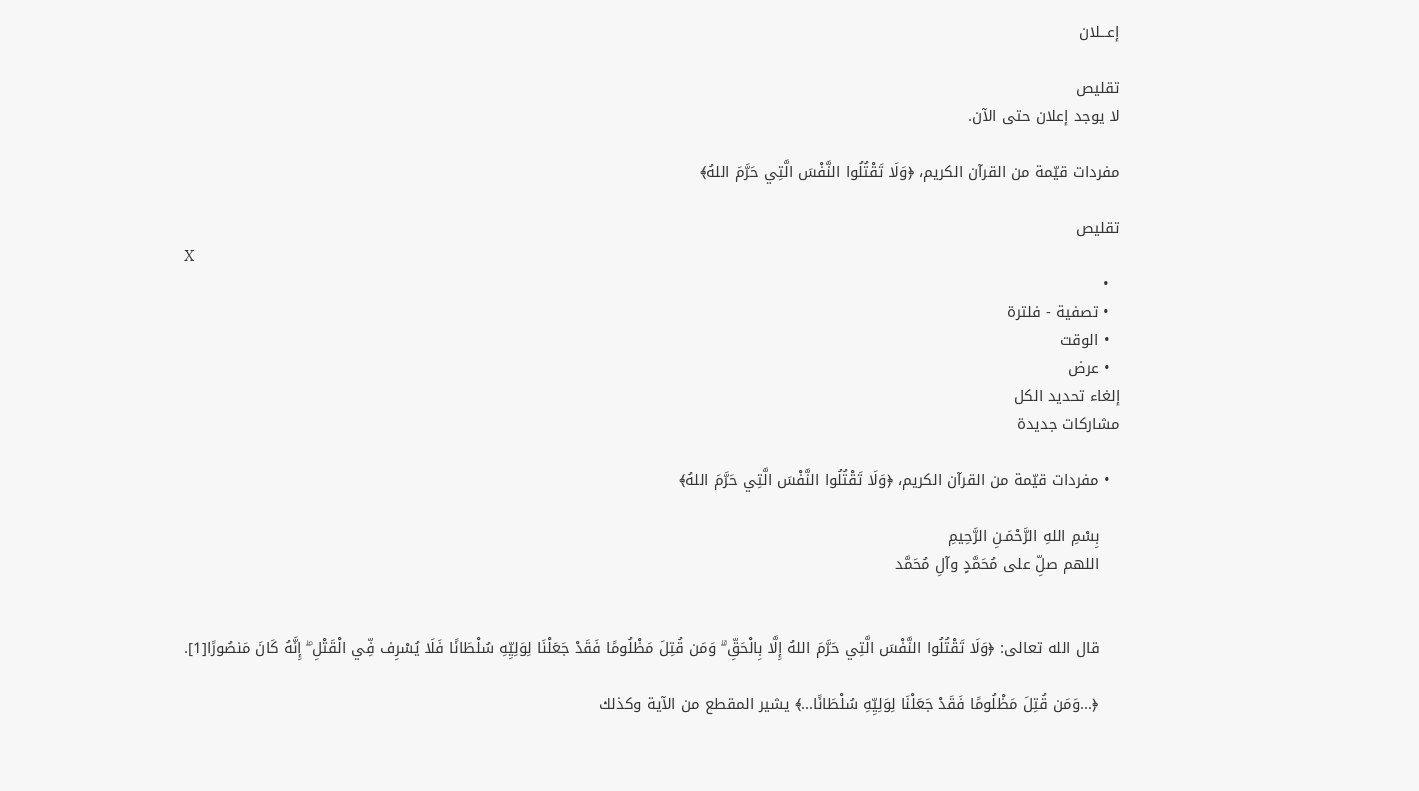إعـــلان

تقليص
لا يوجد إعلان حتى الآن.

مفردات قيّمة من القرآن الكريم، ﴿وَلَا تَقْتُلُوا النَّفْسَ الَّتِي حَرَّمَ اللهُ﴾

تقليص
X
  •
  • تصفية - فلترة
  • الوقت
  • عرض
إلغاء تحديد الكل
مشاركات جديدة

  • مفردات قيّمة من القرآن الكريم، ﴿وَلَا تَقْتُلُوا النَّفْسَ الَّتِي حَرَّمَ اللهُ﴾

    بِسْمِ اللهِ الرَّحْمَـنِ الرَّحِيمِ
    اللهم صلِّ على مُحَمَّدٍ وآلِ مُحَمَّد


    قال الله تعالى: ﴿وَلَا تَقْتُلُوا النَّفْسَ الَّتِي حَرَّمَ اللهُ إِلَّا بِالْحَقِّ ۗ وَمَن قُتِلَ مَظْلُومًا فَقَدْ جَعَلْنَا لِوَلِيِّهِ سُلْطَانًا فَلَا يُسْرِف فِّي الْقَتْلِ ۖ إِنَّهُ كَانَ مَنصُورًا[1].

    ﴿...وَمَن قُتِلَ مَظْلُومًا فَقَدْ جَعَلْنَا لِوَلِيِّهِ سُلْطَانًا...﴾ يشير المقطع من الآية وكذلك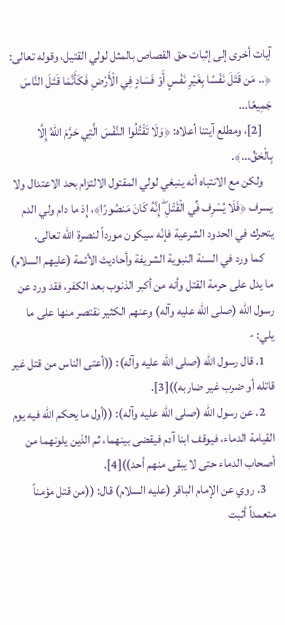آيات أخرى إلى إثبات حق القصاص بالمثل لولي القتيل، وقوله تعالى: ﴿.. مَن قَتَلَ نَفْسًا بِغَيْرِ نَفْسٍ أَوْ فَسَادٍ فِي الْأَرْضِ فَكَأَنَّمَا قَتَلَ النَّاسَ جَمِيعًا...
    [2]، ومطلع آيتنا أعلاه: ﴿وَلَا تَقْتُلُوا النَّفْسَ الَّتِي حَرَّمَ اللهُ إِلَّا بِالْحَقِّ...﴾.
    ولكن مع الانتباه أنه ينبغي لولي المقتول الالتزام بحد الاعتدال ولا يسرف ﴿فَلَا يُسْرِف فِّي الْقَتْلِ ۖ إِنَّهُ كَانَ مَنصُورًا﴾، إِذ ما دام ولي الدم يتحرك في الحدود الشرعية فإنّه سيكون مورداً لنصرة الله تعالى.
    كما ورد في السنة النبوية الشريفة وأحاديث الأئمة (عليهم السلام) ما يدل على حرمة القتل وأنه من أكبر الذنوب بعد الكفر، فقد ورد عن رسول الله (صلى الله عليه وآله) وعنهم الكثير نقتصر منها على ما يلي: -
    1. قال رسول الله (صلى الله عليه وآله): ((أعتى الناس من قتل غير قاتله أو ضرب غير ضاربه))[3].
    2. عن رسول الله (صلى الله عليه وآله): ((أول ما يحكم الله فيه يوم القيامة الدماء، فيوقف ابنا آدم فيقضى بينهما، ثم الذين يلونهما من أصحاب الدماء حتى لا يبقى منهم أحد))[4].
    3. روي عن الإمام الباقر (عليه السلام) قال: ((من قتل مؤمناً متعمداً أثبت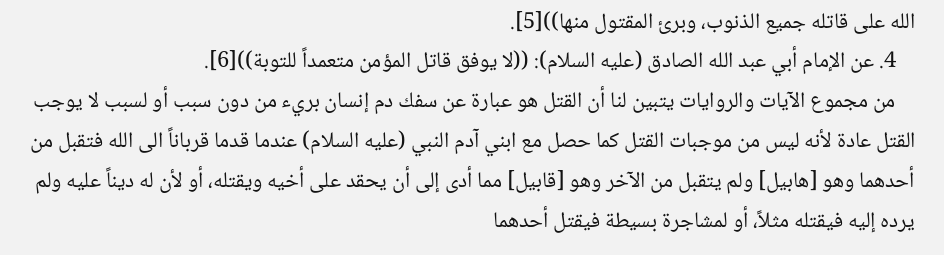الله على قاتله جميع الذنوب، وبرئ المقتول منها))[5].
    4. عن الإمام أبي عبد الله الصادق (عليه السلام): ((لا يوفق قاتل المؤمن متعمداً للتوبة))[6].
    من مجموع الآيات والروايات يتبين لنا أن القتل هو عبارة عن سفك دم إنسان بريء من دون سبب أو لسبب لا يوجب القتل عادة لأنه ليس من موجبات القتل كما حصل مع ابني آدم النبي (عليه السلام) عندما قدما قرباناً الى الله فتقبل من أحدهما وهو [هابيل] ولم يتقبل من الآخر وهو [قابيل] مما أدى إلى أن يحقد على أخيه ويقتله، أو لأن له ديناً عليه ولم يرده إليه فيقتله مثلاً، أو لمشاجرة بسيطة فيقتل أحدهما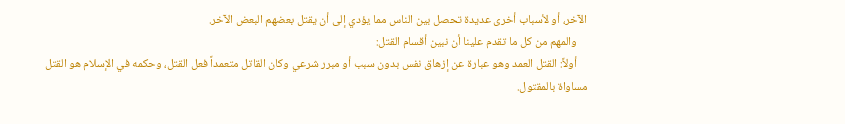الآخر، أو لأسباب أخرى عديدة تحصل بين الناس مما يؤدي إلى أن يقتل بعضهم البعض الآخر.
    والمهم من كل ما تقدم علينا أن نبين أقسام القتل:
    أولاً: القتل العمد وهو عبارة عن إزهاق نفس بدون سبب أو مبرر شرعي وكان القاتل متعمداً فعل القتل، وحكمه في الإسلام هو القتل مساواة بالمقتول.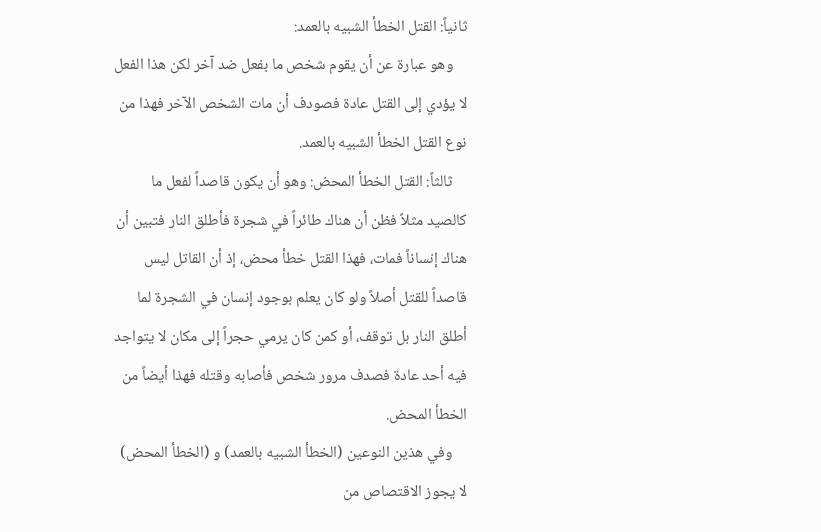ثانياً: القتل الخطأ الشبيه بالعمد:
    وهو عبارة عن أن يقوم شخص ما بفعل ضد آخر لكن هذا الفعل لا يؤدي إلى القتل عادة فصودف أن مات الشخص الآخر فهذا من نوع القتل الخطأ الشبيه بالعمد.
    ثالثاً: القتل الخطأ المحض: وهو أن يكون قاصداً لفعل ما كالصيد مثلاً فظن أن هناك طائراً في شجرة فأطلق النار فتبين أن هناك إنساناً فمات، فهذا القتل خطأ محض، إذ أن القاتل ليس قاصداً للقتل أصلاً ولو كان يعلم بوجود إنسان في الشجرة لما أطلق النار بل توقف، أو كمن كان يرمي حجراً إلى مكان لا يتواجد فيه أحد عادة فصدف مرور شخص فأصابه وقتله فهذا أيضاً من الخطأ المحض.
    وفي هذين النوعين (الخطأ الشبيه بالعمد) و (الخطأ المحض) لا يجوز الاقتصاص من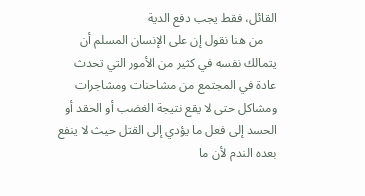القائل، فقط يجب دفع الدية
    من هنا نقول إن على الإنسان المسلم أن يتمالك نفسه في كثير من الأمور التي تحدث عادة في المجتمع من مشاحنات ومشاجرات ومشاكل حتى لا يقع نتيجة الغضب أو الحقد أو الحسد إلى فعل ما يؤدي إلى القتل حيث لا ينفع بعده الندم لأن ما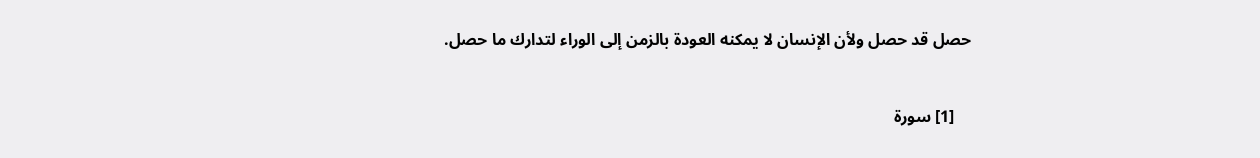حصل قد حصل ولأن الإنسان لا يمكنه العودة بالزمن إلى الوراء لتدارك ما حصل.


    [1] سورة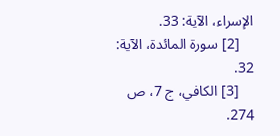الإسراء، الآية: 33.
    [2] سورة المائدة، الآية: 32.
    [3] الكافي، ج 7، ص 274.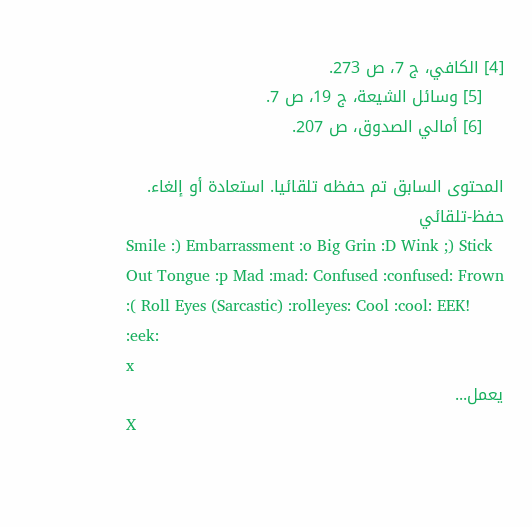[4] الكافي، ج 7، ص 273.
    [5] وسائل الشيعة، ج 19، ص 7.
    [6] أمالي الصدوق، ص 207.

المحتوى السابق تم حفظه تلقائيا. استعادة أو إلغاء.
حفظ-تلقائي
Smile :) Embarrassment :o Big Grin :D Wink ;) Stick Out Tongue :p Mad :mad: Confused :confused: Frown :( Roll Eyes (Sarcastic) :rolleyes: Cool :cool: EEK! :eek:
x
يعمل...
X